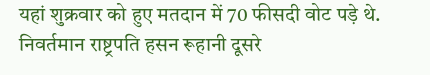यहां शुक्रवार को हुए मतदान में 70 फीसदी वोट पड़े थे. निवर्तमान राष्ट्रपति हसन रूहानी दूसरे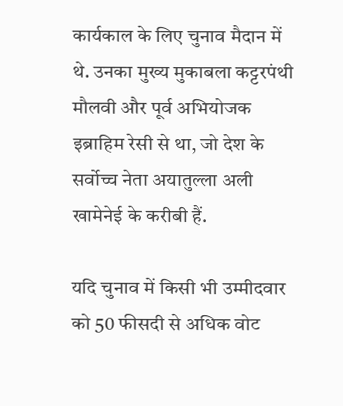कार्यकाल के लिए चुनाव मैदान में थे. उनका मुख्य मुकाबला कट्टरपंथी मौलवी और पूर्व अभियोजक इब्राहिम रेसी से था, जो देश के सर्वोच्च नेता अयातुल्ला अली खामेनेई के करीबी हैं.

यदि चुनाव में किसी भी उम्मीदवार को 50 फीसदी से अधिक वोट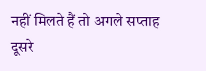नहीं मिलते हैं तो अगले सप्ताह दूसरे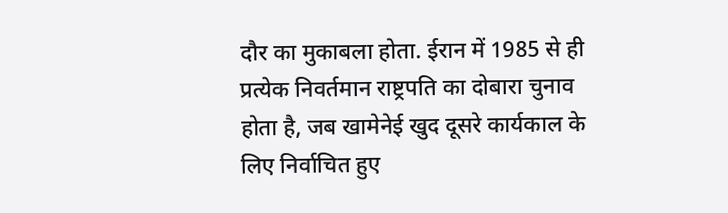दौर का मुकाबला होता. ईरान में 1985 से ही प्रत्येक निवर्तमान राष्ट्रपति का दोबारा चुनाव होता है, जब खामेनेई खुद दूसरे कार्यकाल के लिए निर्वाचित हुए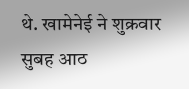थे. खामेनेई ने शुक्रवार सुबह आठ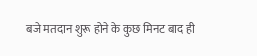बजे मतदान शुरू होने के कुछ मिनट बाद ही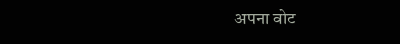अपना वोट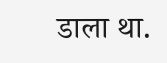डाला था.